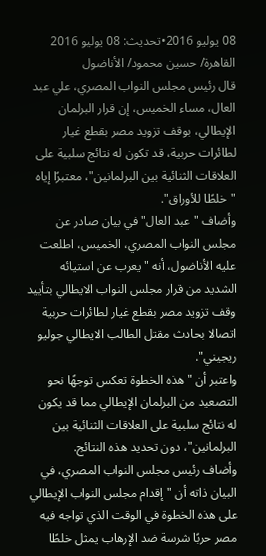08 يوليو 2016•تحديث: 08 يوليو 2016
القاهرة/ حسين محمود/ الأناضول
قال رئيس مجلس النواب المصري، علي عبد العال، مساء الخميس، إن قرار البرلمان الإيطالي، بوقف تزويد مصر بقطع غيار لطائرات حربية، قد تكون له نتائج سلبية على العلاقات الثنائية بين البرلمانين"، معتبرًا إياه "خلطًا للأوراق".
وأضاف "عبد العال" في بيان صادر عن مجلس النواب المصري، الخميس، اطلعت عليه الأناضول، أنه "يعرب عن استيائه الشديد من قرار مجلس النواب الايطالي بتأييد وقف تزويد مصر بقطع غيار لطائرات حربية اتصالا بحادث مقتل الطالب الايطالي جوليو ريجيني".
واعتبر أن "هذه الخطوة تعكس توجهًا نحو التصعيد من البرلمان الإيطالي مما قد يكون له نتائج سلبية على العلاقات الثنائية بين البرلمانين"، دون تحديد هذه النتائج.
وأضاف رئيس مجلس النواب المصري، في البيان ذاته أن "إقدام مجلس النواب الإيطالي على هذه الخطوة في الوقت الذي تواجه فيه مصر حربًا شرسة ضد الإرهاب يمثل خلطًا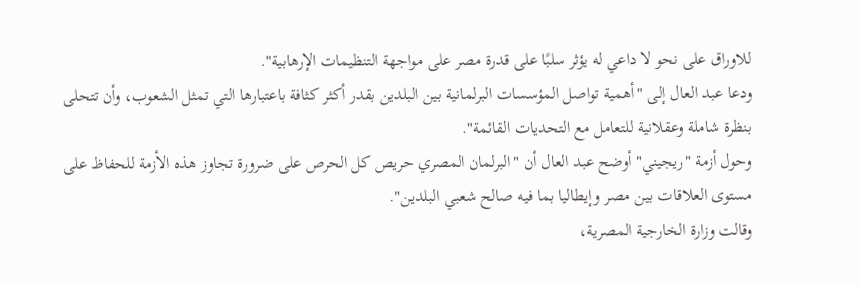للاوراق على نحو لا داعي له يؤثر سلبًا على قدرة مصر على مواجهة التنظيمات الإرهابية".
ودعا عبد العال إلى "أهمية تواصل المؤسسات البرلمانية بين البلدين بقدر أكثر كثافة باعتبارها التي تمثل الشعوب، وأن تتحلى بنظرة شاملة وعقلانية للتعامل مع التحديات القائمة".
وحول أزمة "ريجيني" أوضح عبد العال أن "البرلمان المصري حريص كل الحرص على ضرورة تجاوز هذه الأزمة للحفاظ على مستوى العلاقات بين مصر وإيطاليا بما فيه صالح شعبي البلدين".
وقالت وزارة الخارجية المصرية،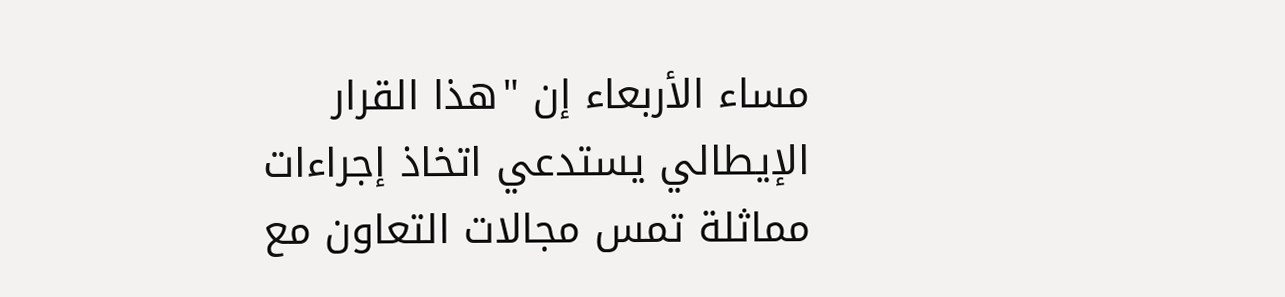مساء الأربعاء إن "هذا القرار الإيطالي يستدعي اتخاذ إجراءات مماثلة تمس مجالات التعاون مع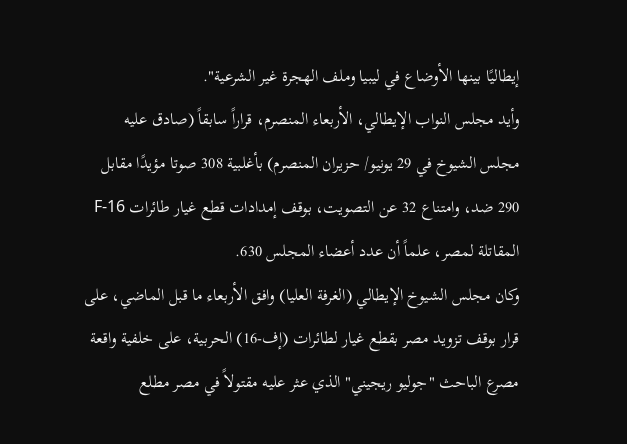إيطاليًا بينها الأوضاع في ليبيا وملف الهجرة غير الشرعية".
وأيد مجلس النواب الإيطالي، الأربعاء المنصرم، قراراً سابقاً (صادق عليه مجلس الشيوخ في 29 يونيو/ حزيران المنصرم) بأغلبية 308 صوتا مؤيدًا مقابل 290 ضد، وامتناع 32 عن التصويت، بوقف إمدادات قطع غيار طائرات F-16 المقاتلة لمصر، علماً أن عدد أعضاء المجلس 630.
وكان مجلس الشيوخ الإيطالي (الغرفة العليا) وافق الأربعاء ما قبل الماضي، على قرار بوقف تزويد مصر بقطع غيار لطائرات (إف-16) الحربية، على خلفية واقعة مصرع الباحث "جوليو ريجيني" الذي عثر عليه مقتولاً في مصر مطلع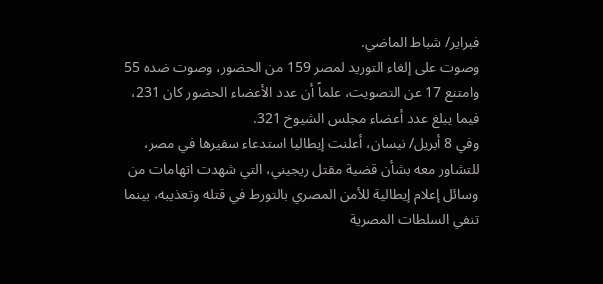فبراير/ شباط الماضي.
وصوت على إلغاء التوريد لمصر 159 من الحضور، وصوت ضده 55 وامتنع 17 عن التصويت، علماً أن عدد الأعضاء الحضور كان 231، فيما يبلغ عدد أعضاء مجلس الشيوخ 321.
وفي 8 أبريل/ نيسان، أعلنت إيطاليا استدعاء سفيرها في مصر، للتشاور معه بشأن قضية مقتل ريجيني، التي شهدت اتهامات من وسائل إعلام إيطالية للأمن المصري بالتورط في قتله وتعذيبه، بينما تنفي السلطات المصرية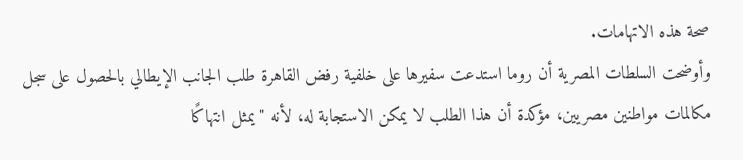صحة هذه الاتهامات.
وأوضحت السلطات المصرية أن روما استدعت سفيرها على خلفية رفض القاهرة طلب الجانب الإيطالي بالحصول على سجل مكالمات مواطنين مصريين، مؤكدة أن هذا الطلب لا يمكن الاستجابة له، لأنه "يمثل انتهاكًا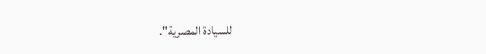للسيادة المصرية".